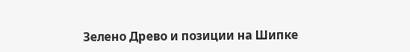Зелено Древо и позиции на Шипке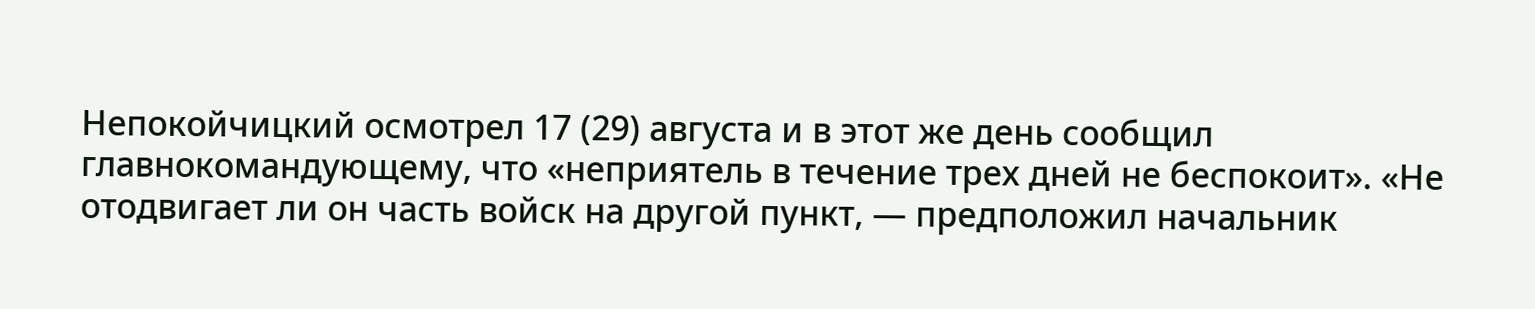Непокойчицкий осмотрел 17 (29) августа и в этот же день сообщил главнокомандующему, что «неприятель в течение трех дней не беспокоит». «Не отодвигает ли он часть войск на другой пункт, — предположил начальник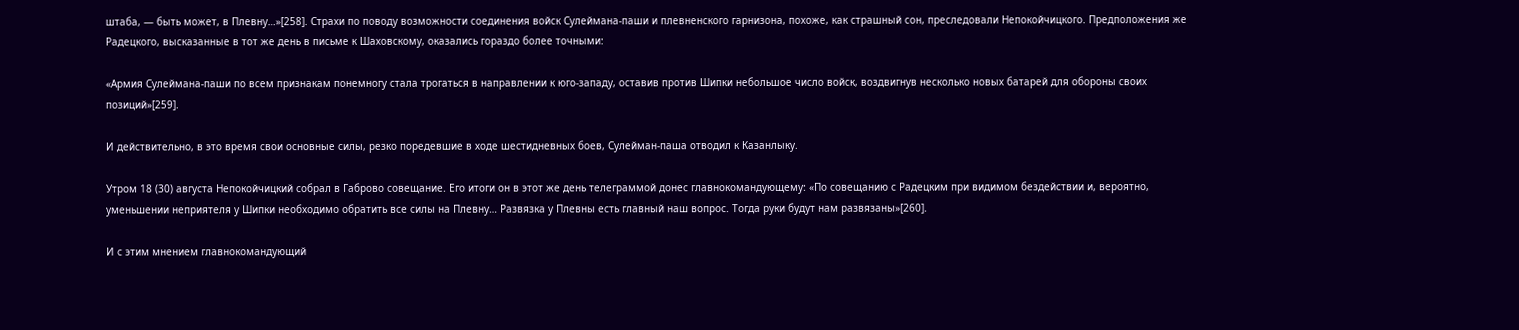штаба, — быть может, в Плевну…»[258]. Страхи по поводу возможности соединения войск Сулеймана-паши и плевненского гарнизона, похоже, как страшный сон, преследовали Непокойчицкого. Предположения же Радецкого, высказанные в тот же день в письме к Шаховскому, оказались гораздо более точными:

«Армия Сулеймана-паши по всем признакам понемногу стала трогаться в направлении к юго-западу, оставив против Шипки небольшое число войск, воздвигнув несколько новых батарей для обороны своих позиций»[259].

И действительно, в это время свои основные силы, резко поредевшие в ходе шестидневных боев, Сулейман-паша отводил к Казанлыку.

Утром 18 (30) августа Непокойчицкий собрал в Габрово совещание. Его итоги он в этот же день телеграммой донес главнокомандующему: «По совещанию с Радецким при видимом бездействии и, вероятно, уменьшении неприятеля у Шипки необходимо обратить все силы на Плевну… Развязка у Плевны есть главный наш вопрос. Тогда руки будут нам развязаны»[260].

И с этим мнением главнокомандующий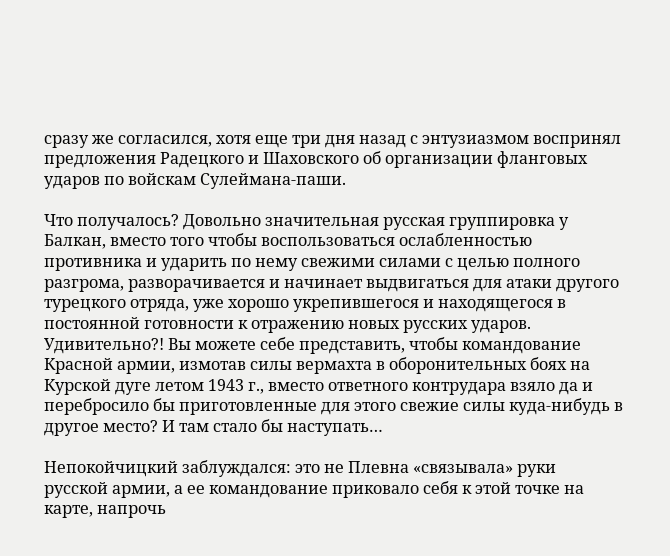сразу же согласился, хотя еще три дня назад с энтузиазмом воспринял предложения Радецкого и Шаховского об организации фланговых ударов по войскам Сулеймана-паши.

Что получалось? Довольно значительная русская группировка у Балкан, вместо того чтобы воспользоваться ослабленностью противника и ударить по нему свежими силами с целью полного разгрома, разворачивается и начинает выдвигаться для атаки другого турецкого отряда, уже хорошо укрепившегося и находящегося в постоянной готовности к отражению новых русских ударов. Удивительно?! Вы можете себе представить, чтобы командование Красной армии, измотав силы вермахта в оборонительных боях на Курской дуге летом 1943 г., вместо ответного контрудара взяло да и перебросило бы приготовленные для этого свежие силы куда-нибудь в другое место? И там стало бы наступать…

Непокойчицкий заблуждался: это не Плевна «связывала» руки русской армии, а ее командование приковало себя к этой точке на карте, напрочь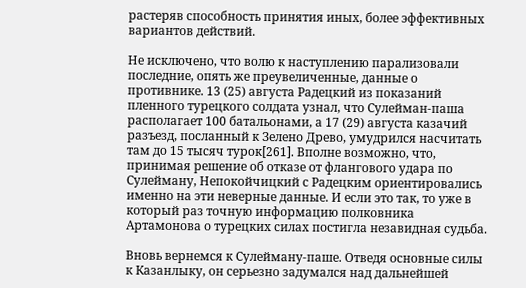растеряв способность принятия иных, более эффективных вариантов действий.

Не исключено, что волю к наступлению парализовали последние, опять же преувеличенные, данные о противнике. 13 (25) августа Радецкий из показаний пленного турецкого солдата узнал, что Сулейман-паша располагает 100 батальонами, а 17 (29) августа казачий разъезд, посланный к Зелено Древо, умудрился насчитать там до 15 тысяч турок[261]. Вполне возможно, что, принимая решение об отказе от флангового удара по Сулейману, Непокойчицкий с Радецким ориентировались именно на эти неверные данные. И если это так, то уже в который раз точную информацию полковника Артамонова о турецких силах постигла незавидная судьба.

Вновь вернемся к Сулейману-паше. Отведя основные силы к Казанлыку, он серьезно задумался над дальнейшей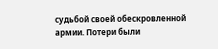судьбой своей обескровленной армии. Потери были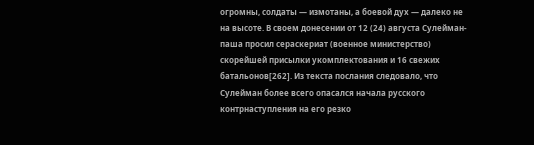огромны, солдаты — измотаны, а боевой дух — далеко не на высоте. В своем донесении от 12 (24) августа Сулейман-паша просил сераскериат (военное министерство) скорейшей присылки укомплектования и 16 свежих батальонов[262]. Из текста послания следовало, что Сулейман более всего опасался начала русского контрнаступления на его резко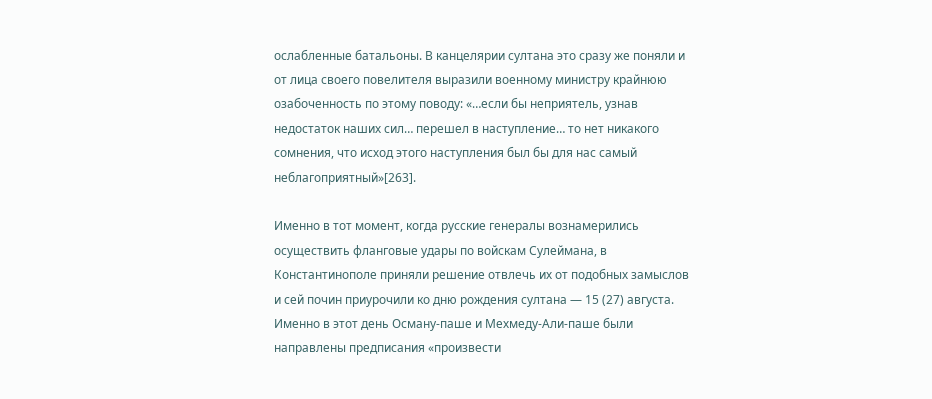ослабленные батальоны. В канцелярии султана это сразу же поняли и от лица своего повелителя выразили военному министру крайнюю озабоченность по этому поводу: «…если бы неприятель, узнав недостаток наших сил… перешел в наступление… то нет никакого сомнения, что исход этого наступления был бы для нас самый неблагоприятный»[263].

Именно в тот момент, когда русские генералы вознамерились осуществить фланговые удары по войскам Сулеймана, в Константинополе приняли решение отвлечь их от подобных замыслов и сей почин приурочили ко дню рождения султана — 15 (27) августа. Именно в этот день Осману-паше и Мехмеду-Али-паше были направлены предписания «произвести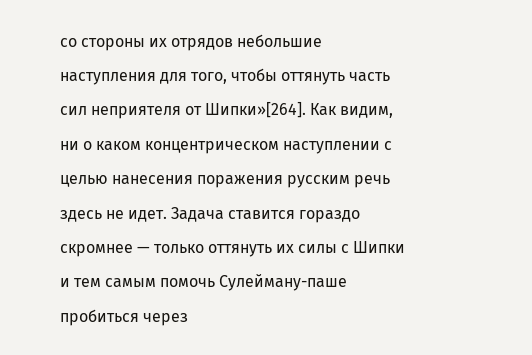со стороны их отрядов небольшие наступления для того, чтобы оттянуть часть сил неприятеля от Шипки»[264]. Как видим, ни о каком концентрическом наступлении с целью нанесения поражения русским речь здесь не идет. Задача ставится гораздо скромнее — только оттянуть их силы с Шипки и тем самым помочь Сулейману-паше пробиться через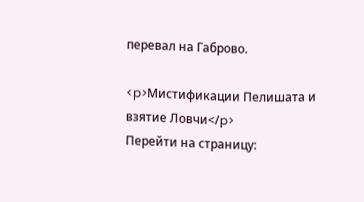перевал на Габрово.

<p>Мистификации Пелишата и взятие Ловчи</p>
Перейти на страницу: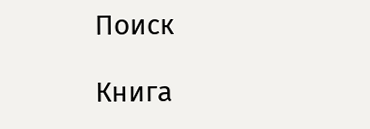Поиск

Книга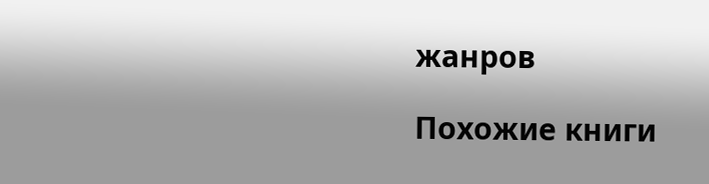жанров

Похожие книги